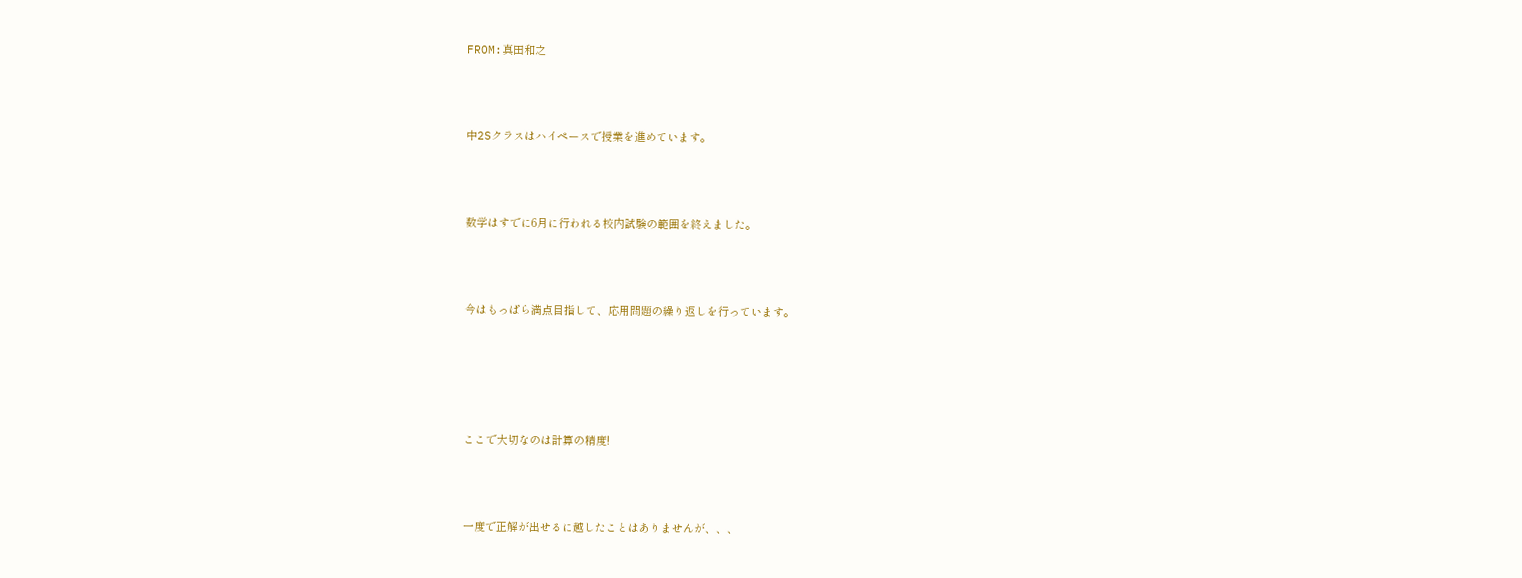FROM:真田和之



中2Sクラスはハイペースで授業を進めています。



数学はすでに6月に行われる校内試験の範囲を終えました。



今はもっぱら満点目指して、応用問題の繰り返しを行っています。





ここで大切なのは計算の精度!



一度で正解が出せるに越したことはありませんが、、、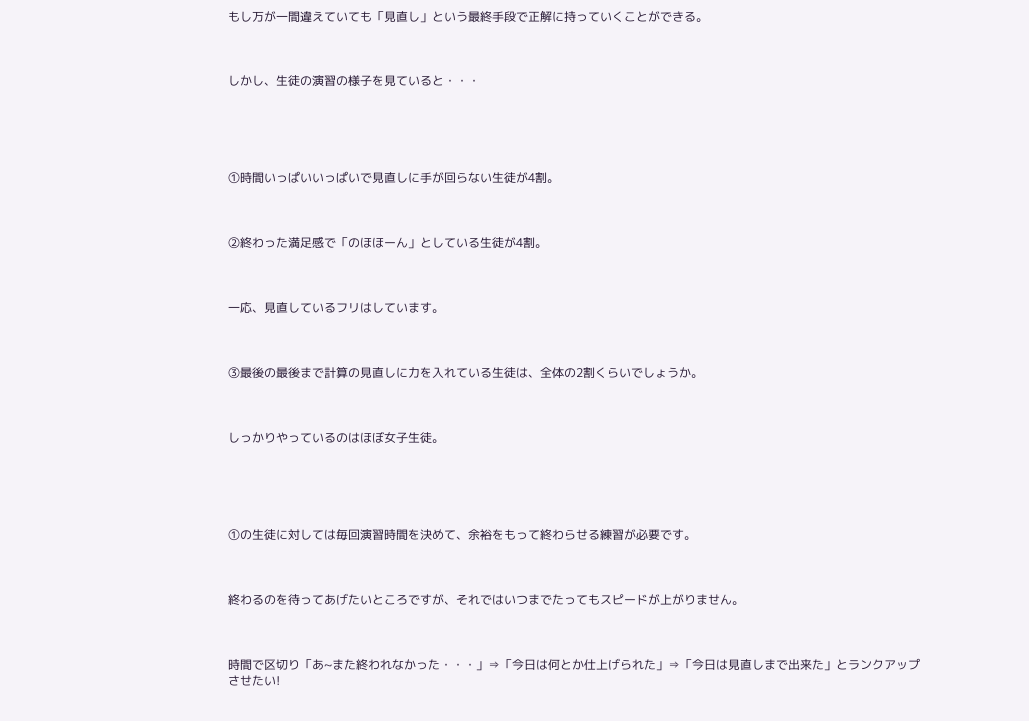もし万が一間違えていても「見直し」という最終手段で正解に持っていくことができる。



しかし、生徒の演習の様子を見ていると・・・





①時間いっぱいいっぱいで見直しに手が回らない生徒が4割。



②終わった満足感で「のほほーん」としている生徒が4割。



一応、見直しているフリはしています。



③最後の最後まで計算の見直しに力を入れている生徒は、全体の2割くらいでしょうか。



しっかりやっているのはほぼ女子生徒。





①の生徒に対しては毎回演習時間を決めて、余裕をもって終わらせる練習が必要です。



終わるのを待ってあげたいところですが、それではいつまでたってもスピードが上がりません。



時間で区切り「あ~また終われなかった・・・」⇒「今日は何とか仕上げられた」⇒「今日は見直しまで出来た」とランクアップさせたい!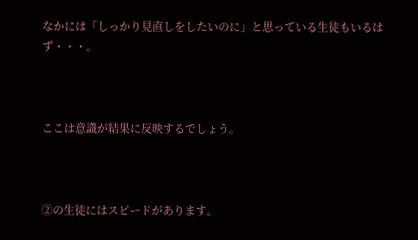なかには「しっかり見直しをしたいのに」と思っている生徒もいるはず・・・。



ここは意識が結果に反映するでしょう。



②の生徒にはスピードがあります。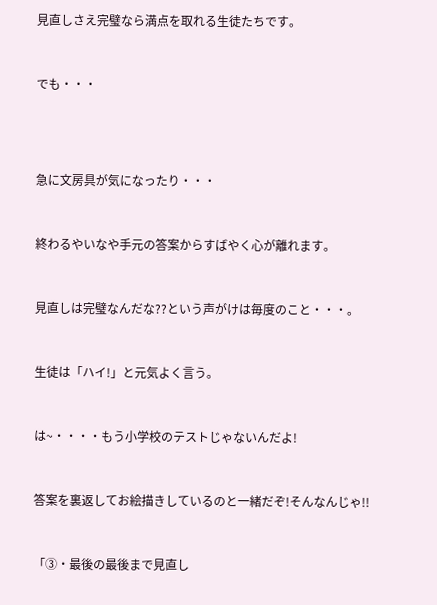見直しさえ完璧なら満点を取れる生徒たちです。



でも・・・





急に文房具が気になったり・・・



終わるやいなや手元の答案からすばやく心が離れます。



見直しは完璧なんだな??という声がけは毎度のこと・・・。



生徒は「ハイ!」と元気よく言う。



は~・・・・もう小学校のテストじゃないんだよ!



答案を裏返してお絵描きしているのと一緒だぞ!そんなんじゃ!!



「③・最後の最後まで見直し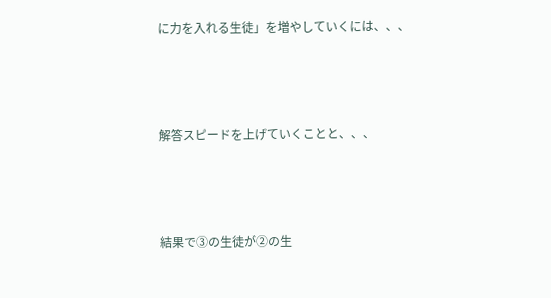に力を入れる生徒」を増やしていくには、、、



解答スピードを上げていくことと、、、



結果で③の生徒が②の生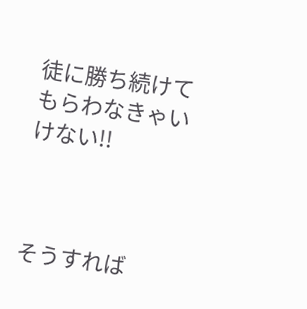徒に勝ち続けてもらわなきゃいけない!!



そうすれば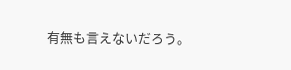有無も言えないだろう。